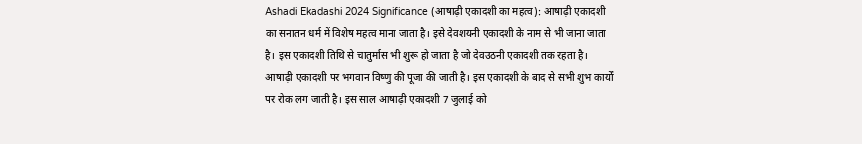Ashadi Ekadashi 2024 Significance (आषाढ़ी एकादशी का महत्व): आषाढ़ी एकादशी का सनातन धर्म में विशेष महत्व माना जाता है। इसे देवशयनी एकादशी के नाम से भी जाना जाता है। इस एकादशी तिथि से चातुर्मास भी शुरू हो जाता है जो देवउठनी एकादशी तक रहता है। आषाढ़ी एकादशी पर भगवान विष्णु की पूजा की जाती है। इस एकादशी के बाद से सभी शुभ कार्यों पर रोक लग जाती है। इस साल आषाढ़ी एकादशी 7 जुलाई को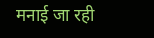मनाई जा रही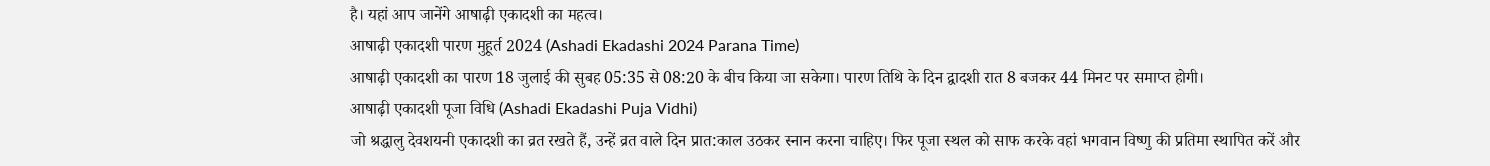है। यहां आप जानेंगे आषाढ़ी एकादशी का महत्व।
आषाढ़ी एकादशी पारण मुहूर्त 2024 (Ashadi Ekadashi 2024 Parana Time)
आषाढ़ी एकादशी का पारण 18 जुलाई की सुबह 05:35 से 08:20 के बीच किया जा सकेगा। पारण तिथि के दिन द्वादशी रात 8 बजकर 44 मिनट पर समाप्त होगी।
आषाढ़ी एकादशी पूजा विधि (Ashadi Ekadashi Puja Vidhi)
जो श्रद्धालु देवशयनी एकादशी का व्रत रखते हैं, उन्हें व्रत वाले दिन प्रात:काल उठकर स्नान करना चाहिए। फिर पूजा स्थल को साफ करके वहां भगवान विष्णु की प्रतिमा स्थापित करें और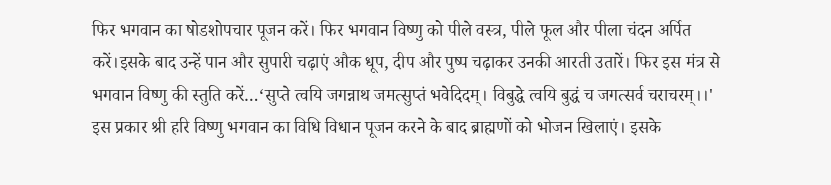फिर भगवान का षोडशोपचार पूजन करें। फिर भगवान विष्णु को पीले वस्त्र, पीले फूल और पीला चंदन अर्पित करें।इसके बाद उन्हें पान और सुपारी चढ़ाएं औक धूप, दीप और पुष्प चढ़ाकर उनकी आरती उतारें। फिर इस मंत्र से भगवान विष्णु की स्तुति करें…‘सुप्ते त्वयि जगन्नाथ जमत्सुप्तं भवेदिदम्। विबुद्धे त्वयि बुद्धं च जगत्सर्व चराचरम्।।' इस प्रकार श्री हरि विष्णु भगवान का विधि विधान पूजन करने के बाद ब्राह्मणों को भोजन खिलाएं। इसके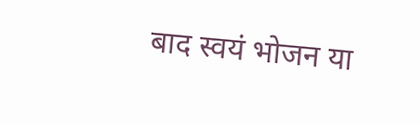बाद स्वयं भोजन या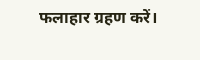फलाहार ग्रहण करें।